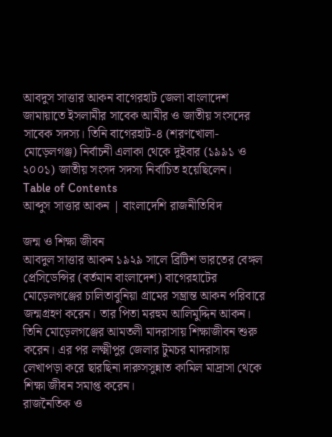আবদুস সাত্তার আকন বাগেরহাট জেলা বাংলাদেশ জামায়াতে ইসলামীর সাবেক আমীর ও জাতীয় সংসদের সাবেক সদস্য। তিনি বাগেরহাট-৪ (শরণখোলা-মোড়েলগঞ্জ) নির্বাচনী এলাকা থেকে দুইবার (১৯৯১ ও ২০০১) জাতীয় সংসদ সদস্য নির্বাচিত হয়েছিলেন।
Table of Contents
আব্দুস সাত্তার আকন | বাংলাদেশি রাজনীতিবিদ

জন্ম ও শিক্ষা জীবন
আবদুল সাত্তার আকন ১৯২৯ সালে ব্রিটিশ ভারতের বেঙ্গল প্রেসিডেন্সির (বর্তমান বাংলাদেশ) বাগেরহাটের মোড়েলগঞ্জের চালিতাবুনিয়া গ্রামের সম্ভ্রান্ত আকন পরিবারে জন্মগ্রহণ করেন। তার পিতা মরহুম আলিমুদ্দিন আকন। তিনি মোড়েলগঞ্জের আমতলী মাদরাসায় শিক্ষাজীবন শুরু করেন। এর পর লক্ষ্মীপুর জেলার টুমচর মাদরাসায় লেখাপড়া করে ছারছিনা দারুসসুন্নাত কামিল মাদ্রাসা থেকে শিক্ষা জীবন সমাপ্ত করেন।
রাজনৈতিক ও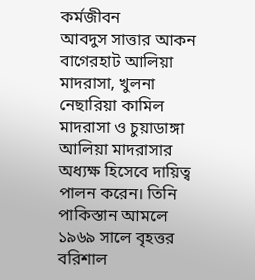কর্মজীবন
আবদুস সাত্তার আকন বাগেরহাট আলিয়া মাদরাসা, খুলনা নেছারিয়া কামিল মাদরাসা ও চুয়াডাঙ্গা আলিয়া মাদরাসার অধ্যক্ষ হিসেবে দায়িত্ব পালন করেন। তিনি পাকিস্তান আমলে ১৯৬৯ সালে বৃহত্তর বরিশাল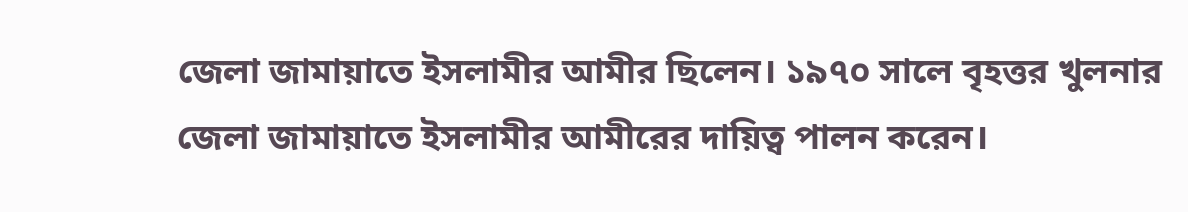জেলা জামায়াতে ইসলামীর আমীর ছিলেন। ১৯৭০ সালে বৃহত্তর খুলনার জেলা জামায়াতে ইসলামীর আমীরের দায়িত্ব পালন করেন।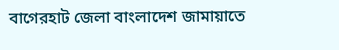বাগেরহাট জেলা বাংলাদেশ জামায়াতে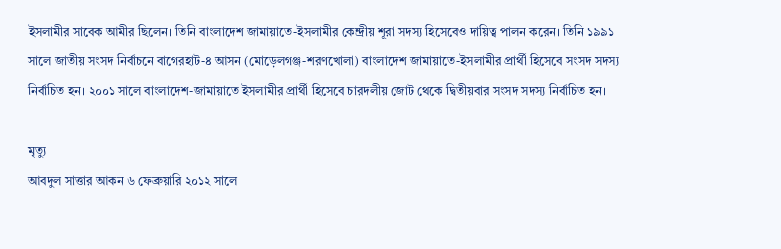ইসলামীর সাবেক আমীর ছিলেন। তিনি বাংলাদেশ জামায়াতে-ইসলামীর কেন্দ্রীয় শূরা সদস্য হিসেবেও দায়িত্ব পালন করেন। তিনি ১৯৯১ সালে জাতীয় সংসদ নির্বাচনে বাগেরহাট-৪ আসন (মোড়েলগঞ্জ-শরণখোলা) বাংলাদেশ জামায়াতে-ইসলামীর প্রার্থী হিসেবে সংসদ সদস্য নির্বাচিত হন। ২০০১ সালে বাংলাদেশ-জামায়াতে ইসলামীর প্রার্থী হিসেবে চারদলীয় জোট থেকে দ্বিতীয়বার সংসদ সদস্য নির্বাচিত হন।

মৃত্যু
আবদুল সাত্তার আকন ৬ ফেব্রুয়ারি ২০১২ সালে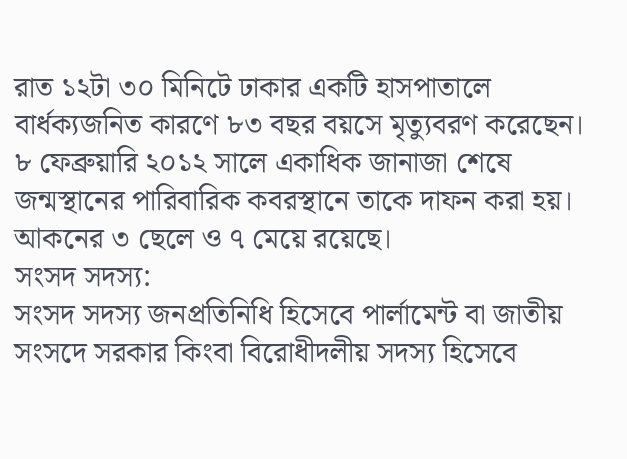রাত ১২টা ৩০ মিনিটে ঢাকার একটি হাসপাতালে বার্ধক্যজনিত কারণে ৮৩ বছর বয়সে মৃত্যুবরণ করেছেন। ৮ ফেব্রুয়ারি ২০১২ সালে একাধিক জানাজা শেষে জন্মস্থানের পারিবারিক কবরস্থানে তাকে দাফন করা হয়। আকনের ৩ ছেলে ও ৭ মেয়ে রয়েছে।
সংসদ সদস্য:
সংসদ সদস্য জনপ্রতিনিধি হিসেবে পার্লামেন্ট বা জাতীয় সংসদে সরকার কিংবা বিরোধীদলীয় সদস্য হিসেবে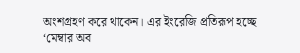অংশগ্রহণ করে থাকেন। এর ইংরেজি প্রতিরূপ হচ্ছে ‘মেম্বার অব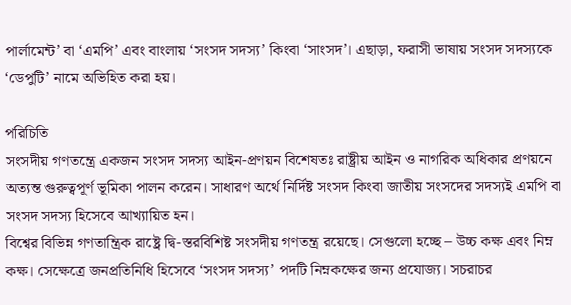পার্লামেন্ট’ বা ‘এমপি’ এবং বাংলায় ‘সংসদ সদস্য’ কিংবা ‘সাংসদ’। এছাড়া, ফরাসী ভাষায় সংসদ সদস্যকে ‘ডেপুটি’ নামে অভিহিত করা হয়।

পরিচিতি
সংসদীয় গণতন্ত্রে একজন সংসদ সদস্য আইন-প্রণয়ন বিশেষতঃ রাষ্ট্রীয় আইন ও নাগরিক অধিকার প্রণয়নে অত্যন্ত গুরুত্বপূর্ণ ভূমিকা পালন করেন। সাধারণ অর্থে নির্দিষ্ট সংসদ কিংবা জাতীয় সংসদের সদস্যই এমপি বা সংসদ সদস্য হিসেবে আখ্যায়িত হন।
বিশ্বের বিভিন্ন গণতান্ত্রিক রাষ্ট্রে দ্বি-স্তরবিশিষ্ট সংসদীয় গণতন্ত্র রয়েছে। সেগুলো হচ্ছে – উচ্চ কক্ষ এবং নিম্ন কক্ষ। সেক্ষেত্রে জনপ্রতিনিধি হিসেবে ‘সংসদ সদস্য’ পদটি নিম্নকক্ষের জন্য প্রযোজ্য। সচরাচর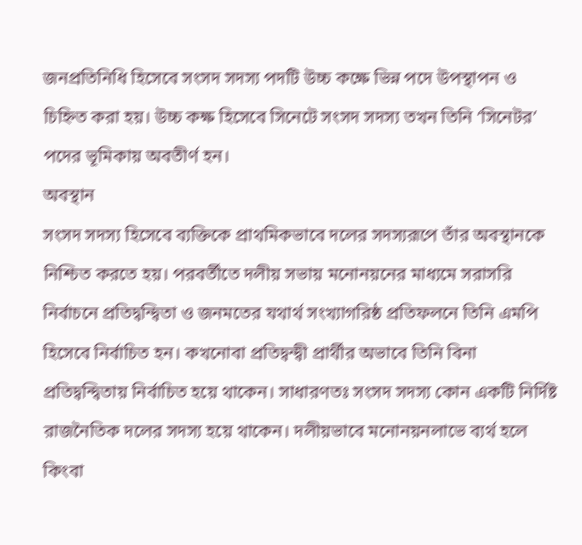জনপ্রতিনিধি হিসেবে সংসদ সদস্য পদটি উচ্চ কক্ষে ভিন্ন পদে উপস্থাপন ও চিহ্নিত করা হয়। উচ্চ কক্ষ হিসেবে সিনেটে সংসদ সদস্য তখন তিনি ‘সিনেটর’ পদের ভূমিকায় অবতীর্ণ হন।
অবস্থান
সংসদ সদস্য হিসেবে ব্যক্তিকে প্রাথমিকভাবে দলের সদস্যরূপে তাঁর অবস্থানকে নিশ্চিত করতে হয়। পরবর্তীতে দলীয় সভায় মনোনয়নের মাধ্যমে সরাসরি নির্বাচনে প্রতিদ্বন্দ্বিতা ও জনমতের যথার্থ সংখ্যাগরিষ্ঠ প্রতিফলনে তিনি এমপি হিসেবে নির্বাচিত হন। কখনোবা প্রতিদ্বন্দ্বী প্রার্থীর অভাবে তিনি বিনা প্রতিদ্বন্দ্বিতায় নির্বাচিত হয়ে থাকেন। সাধারণতঃ সংসদ সদস্য কোন একটি নির্দিষ্ট রাজনৈতিক দলের সদস্য হয়ে থাকেন। দলীয়ভাবে মনোনয়নলাভে ব্যর্থ হলে কিংবা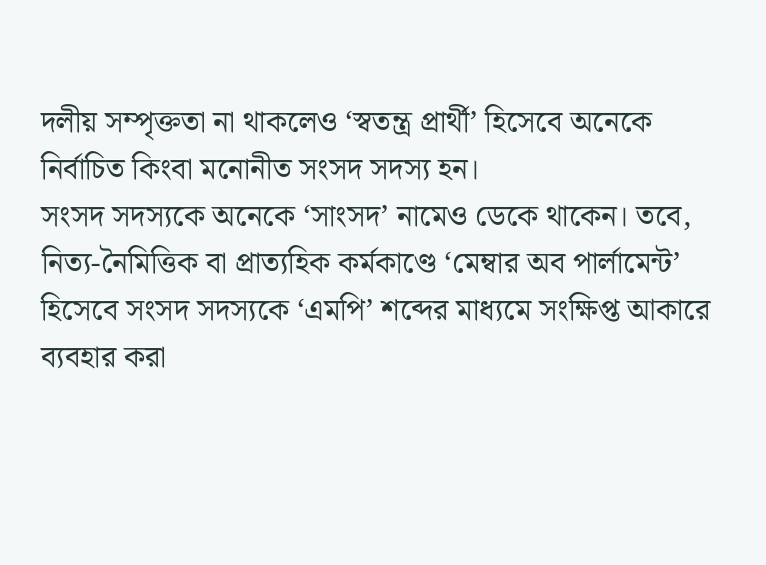দলীয় সম্পৃক্ততা না থাকলেও ‘স্বতন্ত্র প্রার্থী’ হিসেবে অনেকে নির্বাচিত কিংবা মনোনীত সংসদ সদস্য হন।
সংসদ সদস্যকে অনেকে ‘সাংসদ’ নামেও ডেকে থাকেন। তবে, নিত্য-নৈমিত্তিক বা প্রাত্যহিক কর্মকাণ্ডে ‘মেম্বার অব পার্লামেন্ট’ হিসেবে সংসদ সদস্যকে ‘এমপি’ শব্দের মাধ্যমে সংক্ষিপ্ত আকারে ব্যবহার করা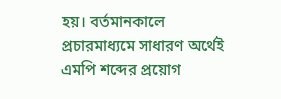হয়। বর্তমানকালে প্রচারমাধ্যমে সাধারণ অর্থেই এমপি শব্দের প্রয়োগ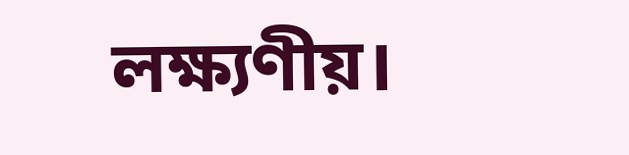লক্ষ্যণীয়।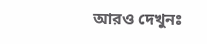আরও দেখুনঃ